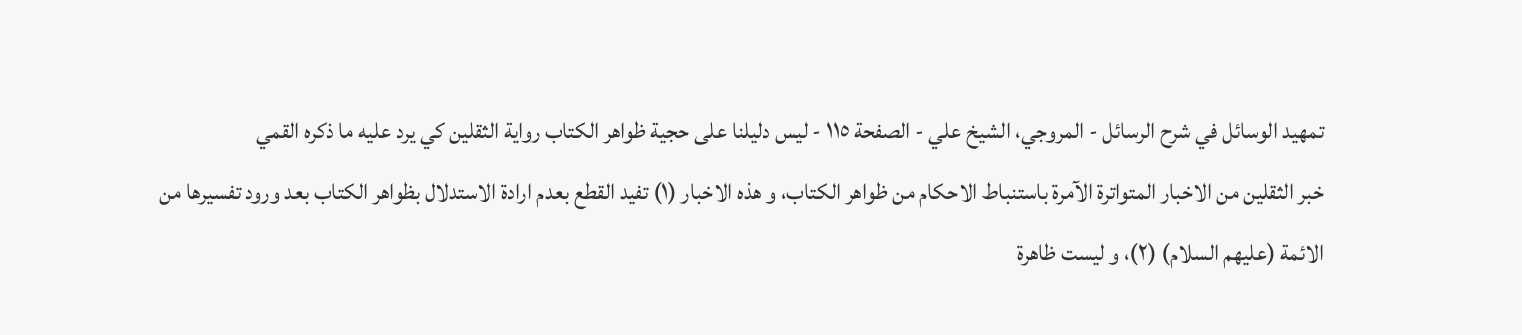تمهيد الوسائل في شرح الرسائل - المروجي، الشيخ علي - الصفحة ١١٥ - ليس دليلنا على حجية ظواهر الكتاب رواية الثقلين كي يرد عليه ما ذكره القمي
خبر الثقلين من الاخبار المتواترة الآمرة باستنباط الاحكام من ظواهر الكتاب، و هذه الاخبار (١) تفيد القطع بعدم ارادة الاستدلال بظواهر الكتاب بعد ورود تفسيرها من الائمة (عليهم السلام) (٢)، و ليست ظاهرة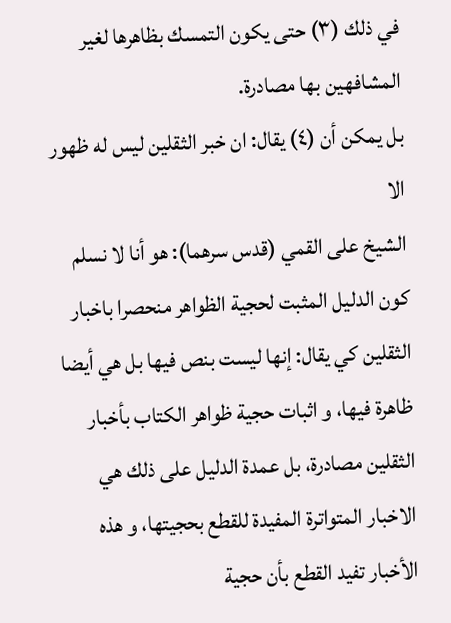في ذلك (٣) حتى يكون التمسك بظاهرها لغير المشافهين بها مصادرة.
بل يمكن أن (٤) يقال: ان خبر الثقلين ليس له ظهور الا
الشيخ على القمي (قدس سرهما): هو أنا لا نسلم كون الدليل المثبت لحجية الظواهر منحصرا باخبار الثقلين كي يقال: إنها ليست بنص فيها بل هي أيضا ظاهرة فيها، و اثبات حجية ظواهر الكتاب بأخبار الثقلين مصادرة، بل عمدة الدليل على ذلك هي الاخبار المتواترة المفيدة للقطع بحجيتها، و هذه الأخبار تفيد القطع بأن حجية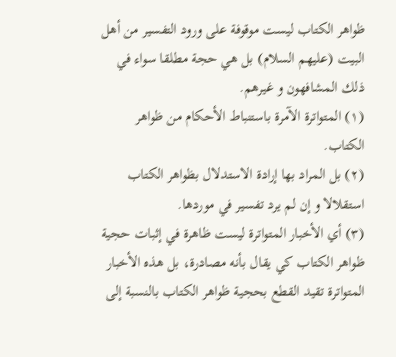ظواهر الكتاب ليست موقوفة على ورود التفسير من أهل البيت (عليهم السلام) بل هي حجة مطلقا سواء في ذلك المشافهون و غيرهم.
(١) المتواترة الآمرة باستنباط الأحكام من ظواهر الكتاب.
(٢) بل المراد بها إرادة الاستدلال بظواهر الكتاب استقلالا و إن لم يرد تفسير في موردها.
(٣) أي الأخبار المتواترة ليست ظاهرة في إثبات حجية ظواهر الكتاب كي يقال بأنه مصادرة، بل هذه الأخبار المتواترة تقيد القطع بحجية ظواهر الكتاب بالنسبة إلى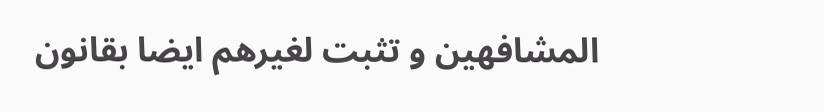المشافهين و تثبت لغيرهم ايضا بقانون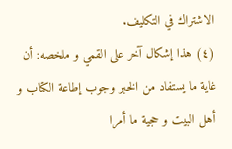الاشتراك في التكليف.
(٤) هذا إشكال آخر على القمي و ملخصه: أن غاية ما يستفاد من الخبر وجوب إطاعة الكتاب و أهل البيت و حجية ما أمرا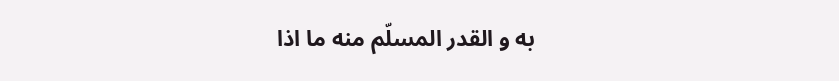به و القدر المسلّم منه ما اذا